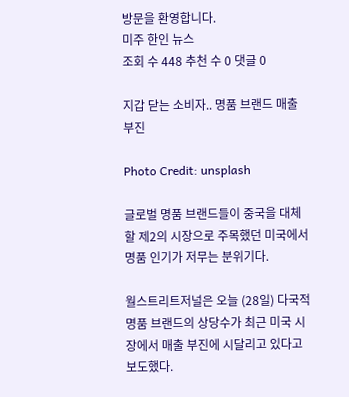방문을 환영합니다.
미주 한인 뉴스
조회 수 448 추천 수 0 댓글 0

지갑 닫는 소비자.. 명품 브랜드 매출 부진

Photo Credit: unsplash

글로벌 명품 브랜드들이 중국을 대체할 제2의 시장으로 주목했던 미국에서 명품 인기가 저무는 분위기다.

월스트리트저널은 오늘 (28일) 다국적 명품 브랜드의 상당수가 최근 미국 시장에서 매출 부진에 시달리고 있다고 보도했다.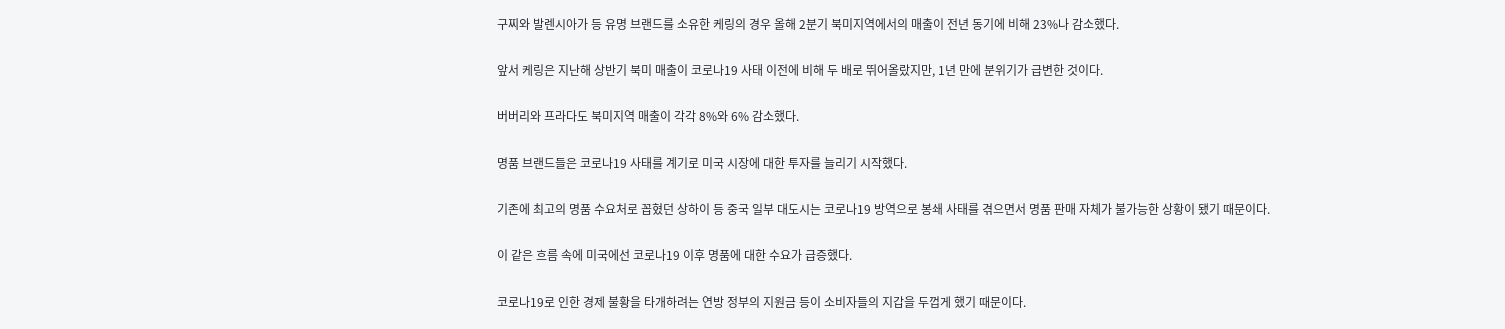구찌와 발렌시아가 등 유명 브랜드를 소유한 케링의 경우 올해 2분기 북미지역에서의 매출이 전년 동기에 비해 23%나 감소했다.

앞서 케링은 지난해 상반기 북미 매출이 코로나19 사태 이전에 비해 두 배로 뛰어올랐지만, 1년 만에 분위기가 급변한 것이다.

버버리와 프라다도 북미지역 매출이 각각 8%와 6% 감소했다.

명품 브랜드들은 코로나19 사태를 계기로 미국 시장에 대한 투자를 늘리기 시작했다.

기존에 최고의 명품 수요처로 꼽혔던 상하이 등 중국 일부 대도시는 코로나19 방역으로 봉쇄 사태를 겪으면서 명품 판매 자체가 불가능한 상황이 됐기 때문이다.

이 같은 흐름 속에 미국에선 코로나19 이후 명품에 대한 수요가 급증했다.

코로나19로 인한 경제 불황을 타개하려는 연방 정부의 지원금 등이 소비자들의 지갑을 두껍게 했기 때문이다.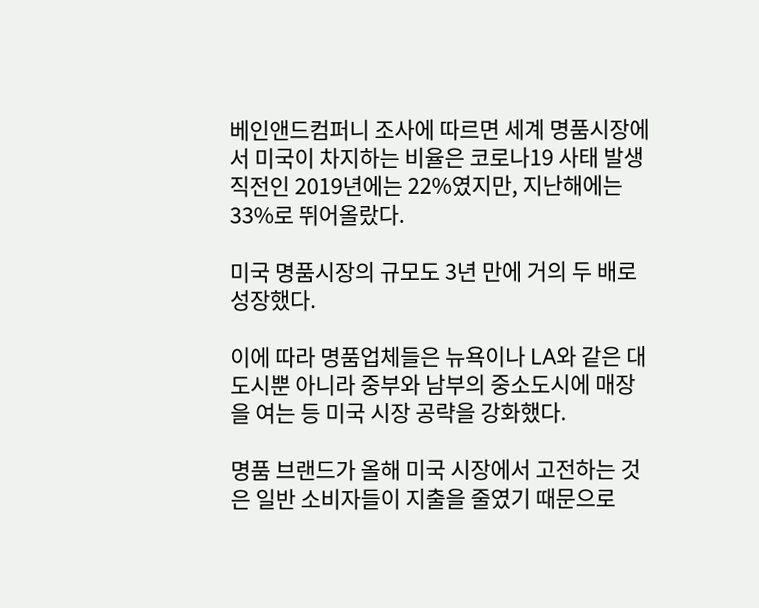베인앤드컴퍼니 조사에 따르면 세계 명품시장에서 미국이 차지하는 비율은 코로나19 사태 발생 직전인 2019년에는 22%였지만, 지난해에는 33%로 뛰어올랐다.

미국 명품시장의 규모도 3년 만에 거의 두 배로 성장했다.

이에 따라 명품업체들은 뉴욕이나 LA와 같은 대도시뿐 아니라 중부와 남부의 중소도시에 매장을 여는 등 미국 시장 공략을 강화했다.

명품 브랜드가 올해 미국 시장에서 고전하는 것은 일반 소비자들이 지출을 줄였기 때문으로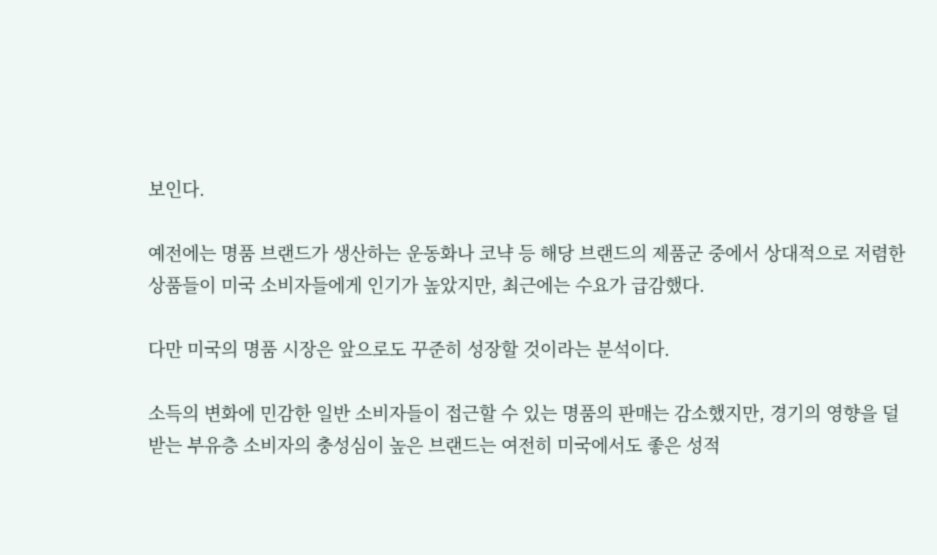보인다.

예전에는 명품 브랜드가 생산하는 운동화나 코냑 등 해당 브랜드의 제품군 중에서 상대적으로 저렴한 상품들이 미국 소비자들에게 인기가 높았지만, 최근에는 수요가 급감했다.

다만 미국의 명품 시장은 앞으로도 꾸준히 성장할 것이라는 분석이다.

소득의 변화에 민감한 일반 소비자들이 접근할 수 있는 명품의 판매는 감소했지만, 경기의 영향을 덜 받는 부유층 소비자의 충성심이 높은 브랜드는 여전히 미국에서도 좋은 성적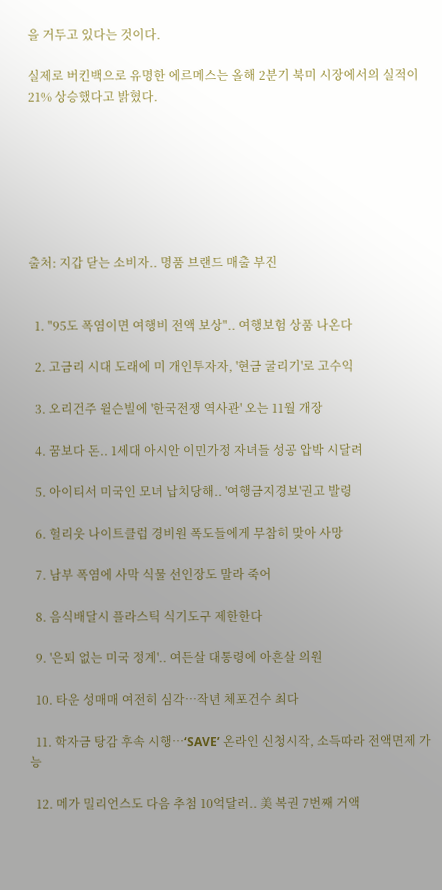을 거두고 있다는 것이다.

실제로 버킨백으로 유명한 에르메스는 올해 2분기 북미 시장에서의 실적이 21% 상승했다고 밝혔다.







출처: 지갑 닫는 소비자.. 명품 브랜드 매출 부진


  1. "95도 폭염이면 여행비 전액 보상".. 여행보험 상품 나온다

  2. 고금리 시대 도래에 미 개인투자자, '현금 굴리기'로 고수익

  3. 오리건주 윌슨빌에 '한국전쟁 역사관' 오는 11월 개장

  4. 꿈보다 돈.. 1세대 아시안 이민가정 자녀들 성공 압박 시달려

  5. 아이티서 미국인 모녀 납치당해.. '여행금지경보'권고 발령

  6. 헐리웃 나이트클럽 경비원 폭도들에게 무참히 맞아 사망

  7. 남부 폭염에 사막 식물 선인장도 말라 죽어

  8. 음식배달시 플라스틱 식기도구 제한한다

  9. '은퇴 없는 미국 정계'.. 여든살 대통령에 아흔살 의원

  10. 타운 성매매 여전히 심각…작년 체포건수 최다

  11. 학자금 탕감 후속 시행…‘SAVE’ 온라인 신청시작, 소득따라 전액면제 가능

  12. 메가 밀리언스도 다음 추첨 10억달러.. 美 복권 7번째 거액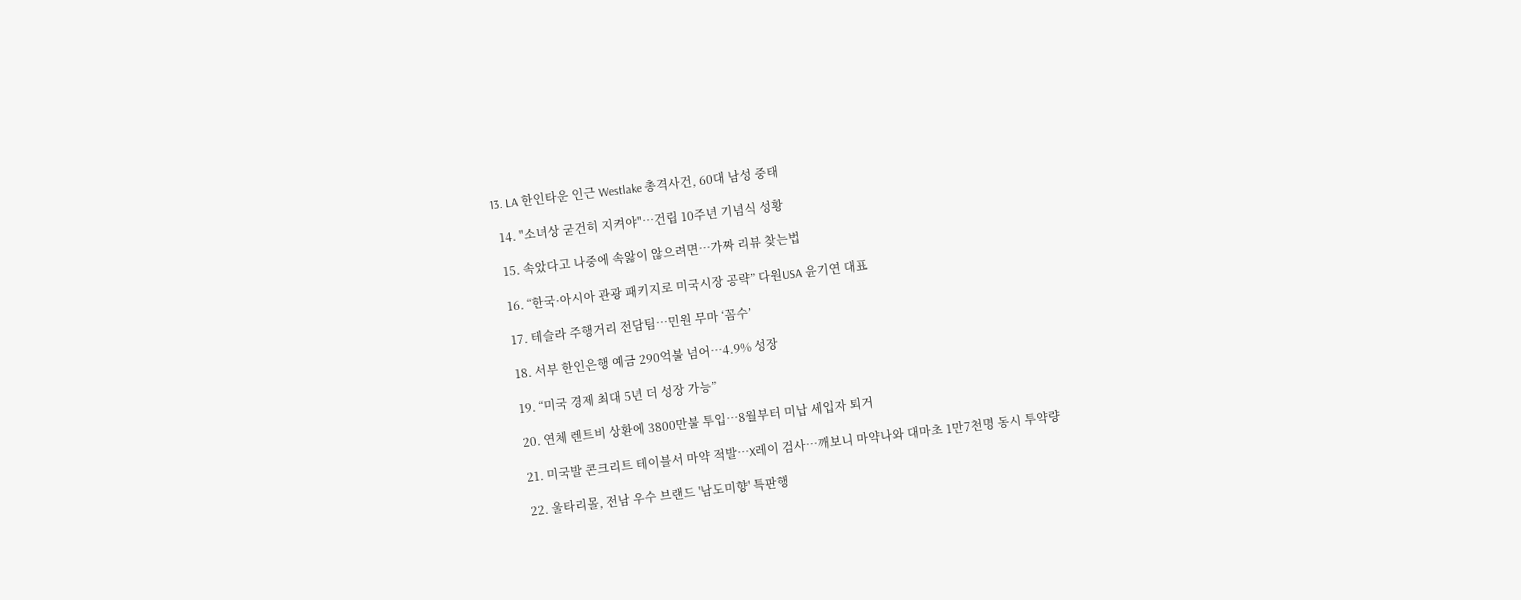13. LA 한인타운 인근 Westlake 총격사건, 60대 남성 중태

  14. "소녀상 굳건히 지켜야"…건립 10주년 기념식 성황

  15. 속았다고 나중에 속앓이 않으려면…가짜 리뷰 찾는법

  16. “한국·아시아 관광 패키지로 미국시장 공략” 다원USA 윤기연 대표

  17. 테슬라 주행거리 전담팀…민원 무마 ‘꼼수’

  18. 서부 한인은행 예금 290억불 넘어…4.9% 성장

  19. “미국 경제 최대 5년 더 성장 가능”

  20. 연체 렌트비 상환에 3800만불 투입…8월부터 미납 세입자 퇴거

  21. 미국발 콘크리트 테이블서 마약 적발…X레이 검사…깨보니 마약나와 대마초 1만7천명 동시 투약량

  22. 울타리몰, 전남 우수 브랜드 '남도미향' 특판행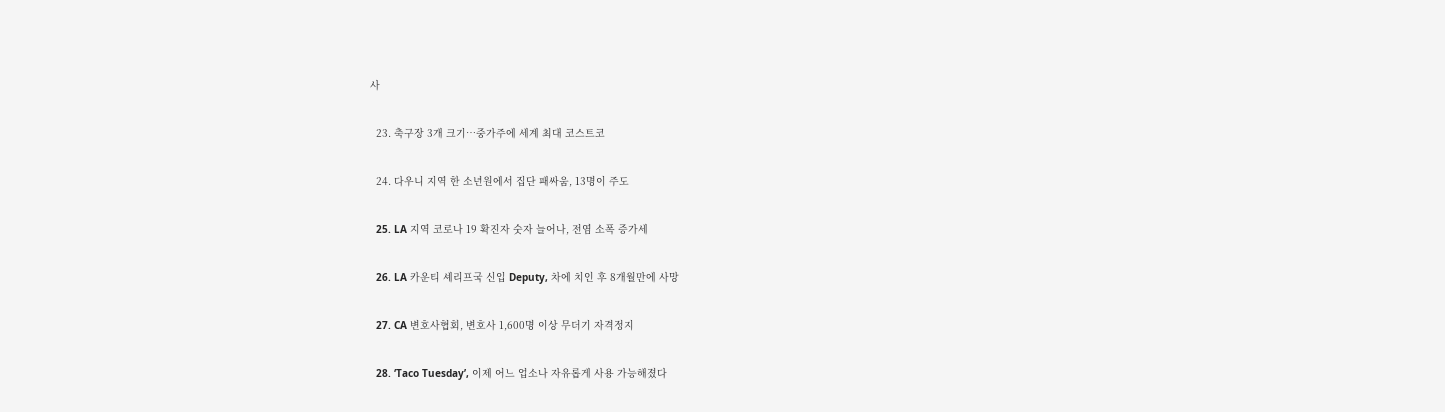사

  23. 축구장 3개 크기…중가주에 세계 최대 코스트코

  24. 다우니 지역 한 소년원에서 집단 패싸움, 13명이 주도

  25. LA 지역 코로나 19 확진자 숫자 늘어나, 전염 소폭 증가세

  26. LA 카운티 셰리프국 신입 Deputy, 차에 치인 후 8개월만에 사망

  27. CA 변호사협회, 변호사 1,600명 이상 무더기 자격정지

  28. ‘Taco Tuesday’, 이제 어느 업소나 자유롭게 사용 가능해졌다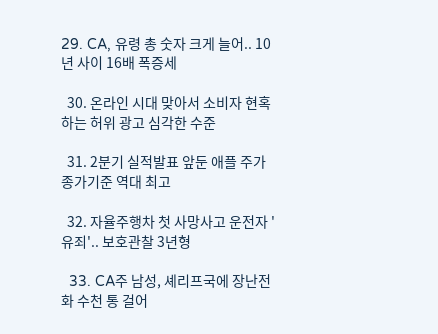29. CA, 유령 총 숫자 크게 늘어.. 10년 사이 16배 폭증세

  30. 온라인 시대 맞아서 소비자 현혹하는 허위 광고 심각한 수준

  31. 2분기 실적발표 앞둔 애플 주가 종가기준 역대 최고

  32. 자율주행차 첫 사망사고 운전자 '유죄'.. 보호관찰 3년형

  33. CA주 남성, 셰리프국에 장난전화 수천 통 걸어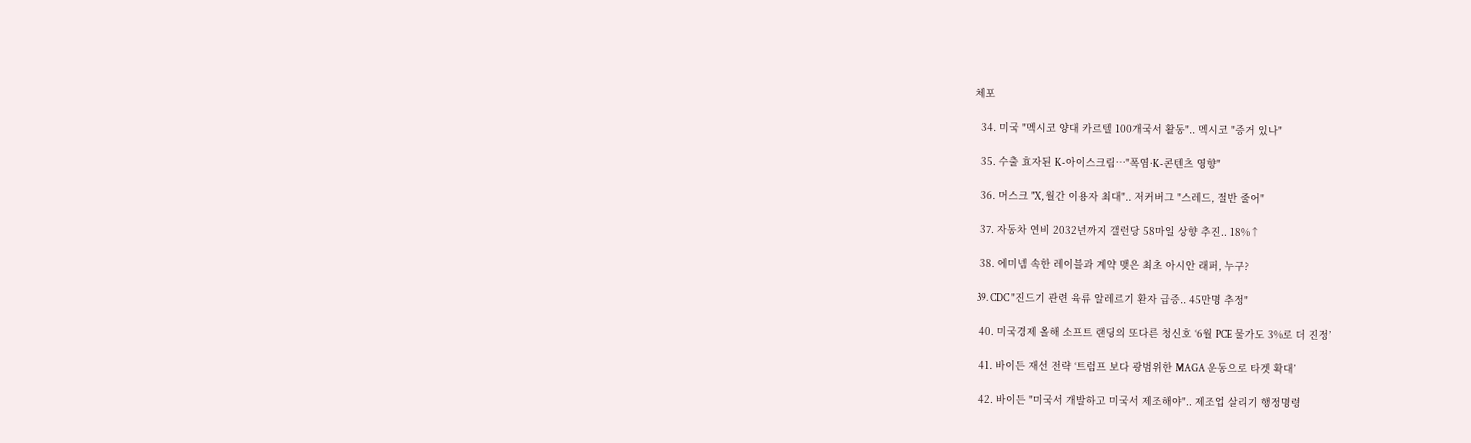체포

  34. 미국 "멕시코 양대 카르텔 100개국서 활동".. 멕시코 "증거 있나"

  35. 수출 효자된 K-아이스크림…"폭염·K-콘텐츠 영향"

  36. 머스크 "X, 월간 이용자 최대".. 저커버그 "스레드, 절반 줄어"

  37. 자동차 연비 2032년까지 갤런당 58마일 상향 추진.. 18%↑

  38. 에미넴 속한 레이블과 계약 맺은 최초 아시안 래퍼, 누구?

  39. CDC "진드기 관련 육류 알레르기 환자 급증.. 45만명 추정"

  40. 미국경제 올해 소프트 랜딩의 또다른 청신호 ‘6월 PCE 물가도 3%로 더 진정’

  41. 바이든 재선 전략 ‘트럼프 보다 광범위한 MAGA 운동으로 타겟 확대’

  42. 바이든 "미국서 개발하고 미국서 제조해야".. 제조업 살리기 행정명령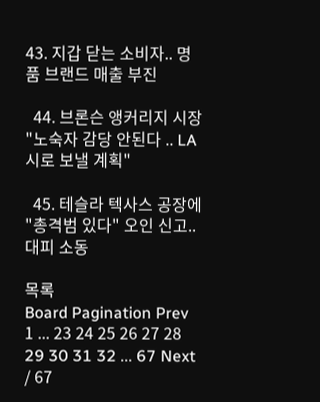43. 지갑 닫는 소비자.. 명품 브랜드 매출 부진

  44. 브론슨 앵커리지 시장 "노숙자 감당 안된다 .. LA시로 보낼 계획"

  45. 테슬라 텍사스 공장에 "총격범 있다" 오인 신고.. 대피 소동

목록
Board Pagination Prev 1 ... 23 24 25 26 27 28 29 30 31 32 ... 67 Next
/ 67